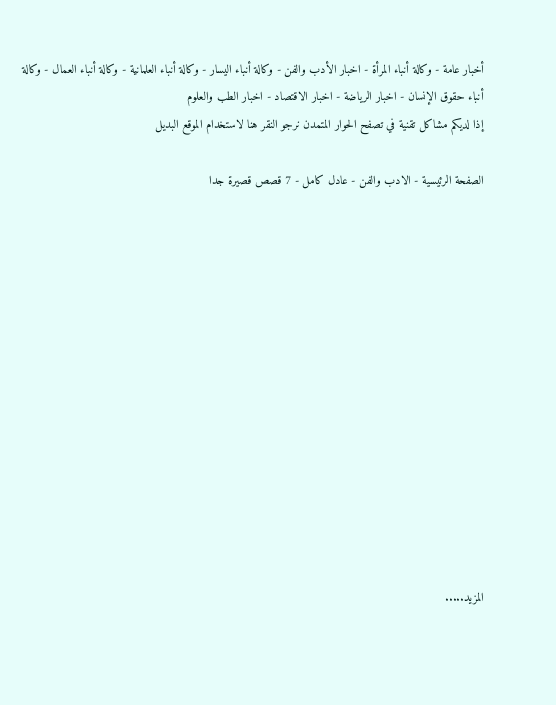أخبار عامة - وكالة أنباء المرأة - اخبار الأدب والفن - وكالة أنباء اليسار - وكالة أنباء العلمانية - وكالة أنباء العمال - وكالة أنباء حقوق الإنسان - اخبار الرياضة - اخبار الاقتصاد - اخبار الطب والعلوم
إذا لديكم مشاكل تقنية في تصفح الحوار المتمدن نرجو النقر هنا لاستخدام الموقع البديل

الصفحة الرئيسية - الادب والفن - عادل كامل - 7 قصص قصيرة جدا














المزيد.....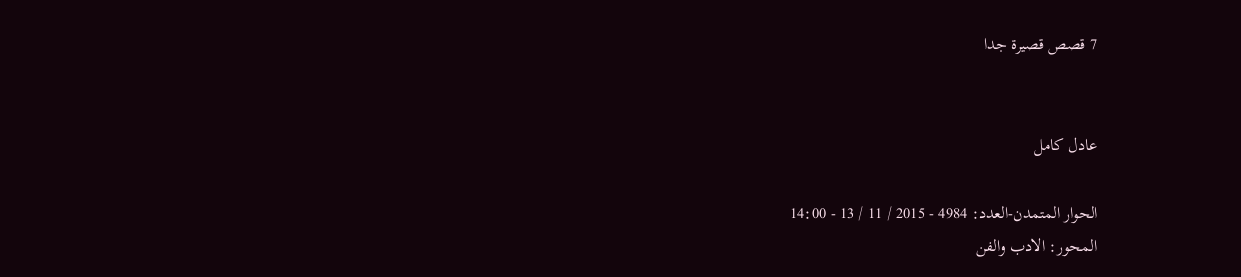7 قصص قصيرة جدا


عادل كامل

الحوار المتمدن-العدد: 4984 - 2015 / 11 / 13 - 14:00
المحور: الادب والفن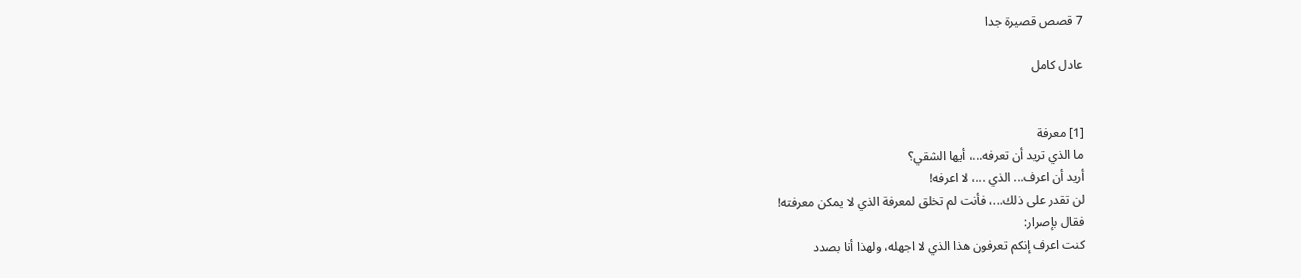7 قصص قصيرة جدا

عادل كامل


[1] معرفة
ما الذي تريد أن تعرفه...، أيها الشقي؟
أريد أن اعرف... الذي ...، لا اعرفه!
لن تقدر على ذلك...، فأنت لم تخلق لمعرفة الذي لا يمكن معرفته!
فقال بإصرار:
كنت اعرف إنكم تعرفون هذا الذي لا اجهله، ولهذا أنا بصدد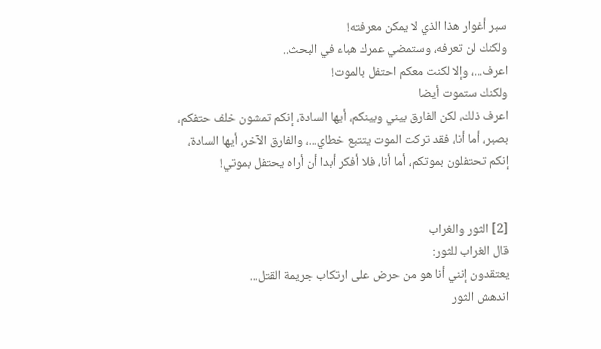سبر أغوار هذا الذي لا يمكن معرفته!
ولكنك لن تعرفه، وستمضي عمرك هباء في البحث..
اعرف...، وإلا لكنت معكم احتفل بالموت!
ولكنك ستموت أيضا
اعرف ذلك، لكن الفارق بيني وبينكم، أيها السادة، إنكم تمشون خلف حتفكم، بصبر، أما أنا، فقد تركت الموت يتتبع خطاي...، والفارق الآخر، أيها السادة، إنكم تحتفلون بموتكم، أما أنا، فلا أفكر أبدا أن أراه يحتفل بموتي!


[2] الثور والغراب
قال الغراب للثور:
يعتقدون إنني أنا هو من حرض على ارتكاب جريمة القتل...
اندهش الثور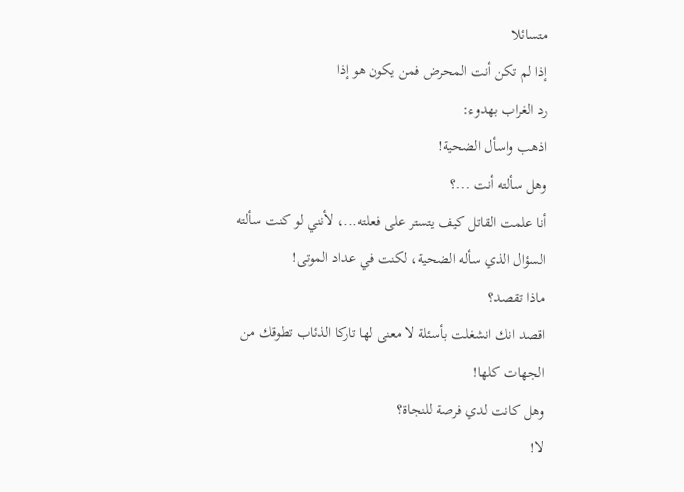متسائلا
إذا لم تكن أنت المحرض فمن يكون هو إذا
رد الغراب بهدوء:
اذهب واسأل الضحية!
وهل سألته أنت ...؟
أنا علمت القاتل كيف يتستر على فعلته...، لأنني لو كنت سألته السؤال الذي سأله الضحية، لكنت في عداد الموتى!
ماذا تقصد؟
اقصد انك انشغلت بأسئلة لا معنى لها تاركا الذئاب تطوقك من الجهات كلها!
وهل كانت لدي فرصة للنجاة؟
لا!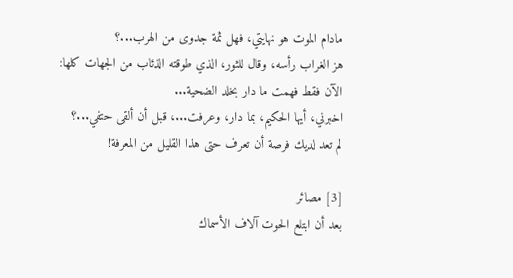مادام الموت هو نهايتي، فهل ثمة جدوى من الهرب...؟
هز الغراب رأسه، وقال للثور، الذي طوقته الذئاب من الجهات كلها:
الآن فقط فهمت ما دار بخلد الضحية...
اخبرني، أيها الحكيم، بما دار، وعرفت...، قبل أن ألقى حتفي...؟
لم تعد لديك فرصة أن تعرف حتى هذا القليل من المعرفة!

[3] مصائر
بعد أن ابتلع الحوت آلاف الأسماك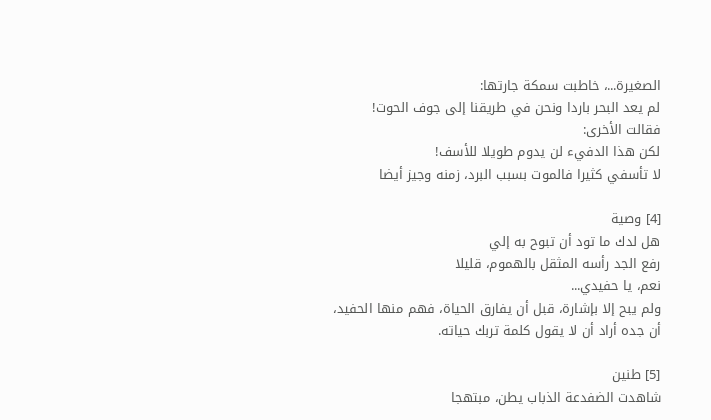الصغيرة...، خاطبت سمكة جارتها:
لم يعد البحر باردا ونحن في طريقنا إلى جوف الحوت!
فقالت الأخرى:
لكن هذا الدفيء لن يدوم طويلا للأسف!
لا تأسفي كثيرا فالموت بسبب البرد، زمنه وجيز أيضا

[4] وصية
هل لدك ما تود أن تبوح به إلي
رفع الجد رأسه المثقل بالهموم، قليلا
نعم، يا حفيدي...
ولم يبح إلا بإشارة، قبل أن يفارق الحياة، فهم منها الحفيد، أن جده أراد أن لا يقول كلمة تربك حياته.

[5] طنين
شاهدت الضفدعة الذباب يطن، مبتهجا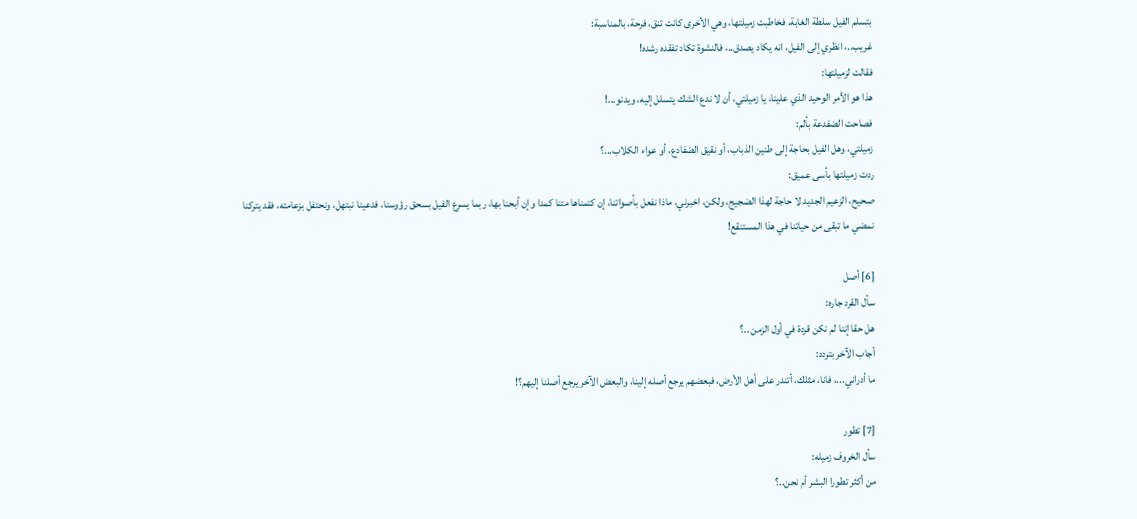بتسلم الفيل سلطة الغابة، فخاطبت زميلتها، وهي الأخرى كانت تنق، فرحة، بالمناسبة:
غريب..، انظري إلى الفيل، انه يكاد يصدق..، فالنشوة تكاد تفقده رشده!
فقالت لزميلتها:
هذا هو الأمر الوحيد الذي علينا، يا زميلتي، أن لا ندع الشك يتسلل إليه، ويدنو...!
فصاحت الضفدعة بألم:
زميلتي، وهل الفيل بحاجة إلى طنين الذباب، أو نقيق الضفادع، أو عواء الكلاب...؟
ردت زميلتها بأسى عميق:
صحيح، الزعيم الجديد لا حاجة لهذا الضجيج، ولكن، اخبرني، ماذا نفعل بأصواتنا، إن كتمناها متنا كمدا وإن أبحنا بها، ربما يسرع الفيل بسحق رؤوسنا، فدعينا نبتهل، ونحتفل بزعامته، فقد يتركنا نمضي ما تبقى من حياتنا في هذا المستنقع!

[6] أصل
سأل القرد جاره:
هل حقا إننا لم نكن قردة في أول الزمن ..؟
أجاب الآخر بتردد:
ما أدراني...، فانا، مثلك، أتندر على أهل الأرض، فبعضهم يرجع أصله إلينا، والبعض الآخر يرجع أصلنا إليهم؟!

[7] تطور
سأل الخروف زميله:
من أكثر تطورا البشر أم نحن..؟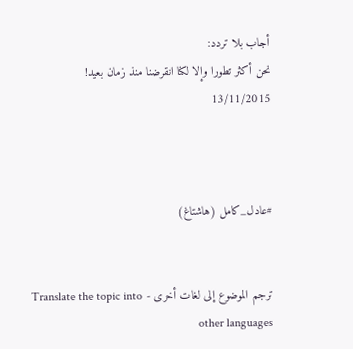أجاب بلا تردد:
نحن أكثر تطورا وإلا لكنا انقرضنا منذ زمان بعيد!
13/11/2015



#عادل_كامل (هاشتاغ)


ترجم الموضوع إلى لغات أخرى - Translate the topic into other languages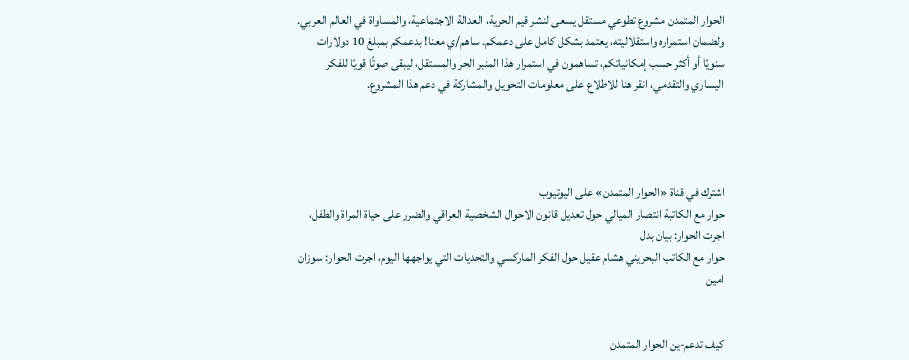الحوار المتمدن مشروع تطوعي مستقل يسعى لنشر قيم الحرية، العدالة الاجتماعية، والمساواة في العالم العربي. ولضمان استمراره واستقلاليته، يعتمد بشكل كامل على دعمكم. ساهم/ي معنا! بدعمكم بمبلغ 10 دولارات سنويًا أو أكثر حسب إمكانياتكم، تساهمون في استمرار هذا المنبر الحر والمستقل، ليبقى صوتًا قويًا للفكر اليساري والتقدمي، انقر هنا للاطلاع على معلومات التحويل والمشاركة في دعم هذا المشروع.




اشترك في قناة «الحوار المتمدن» على اليوتيوب
حوار مع الكاتبة انتصار الميالي حول تعديل قانون الاحوال الشخصية العراقي والضرر على حياة المراة والطفل، اجرت الحوار: بيان بدل
حوار مع الكاتب البحريني هشام عقيل حول الفكر الماركسي والتحديات التي يواجهها اليوم، اجرت الحوار: سوزان امين


كيف تدعم-ين الحوار المتمدن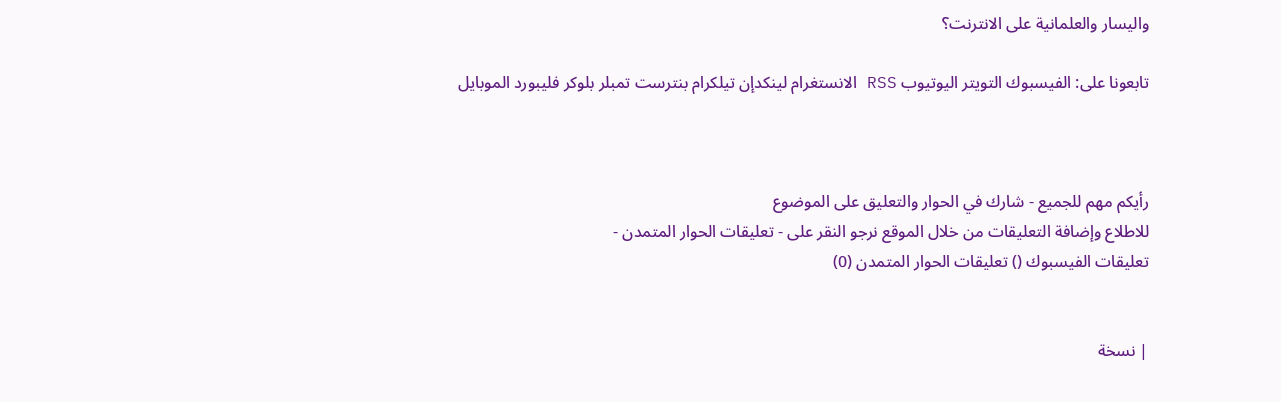واليسار والعلمانية على الانترنت؟

تابعونا على: الفيسبوك التويتر اليوتيوب RSS الانستغرام لينكدإن تيلكرام بنترست تمبلر بلوكر فليبورد الموبايل



رأيكم مهم للجميع - شارك في الحوار والتعليق على الموضوع
للاطلاع وإضافة التعليقات من خلال الموقع نرجو النقر على - تعليقات الحوار المتمدن -
تعليقات الفيسبوك () تعليقات الحوار المتمدن (0)


| نسخة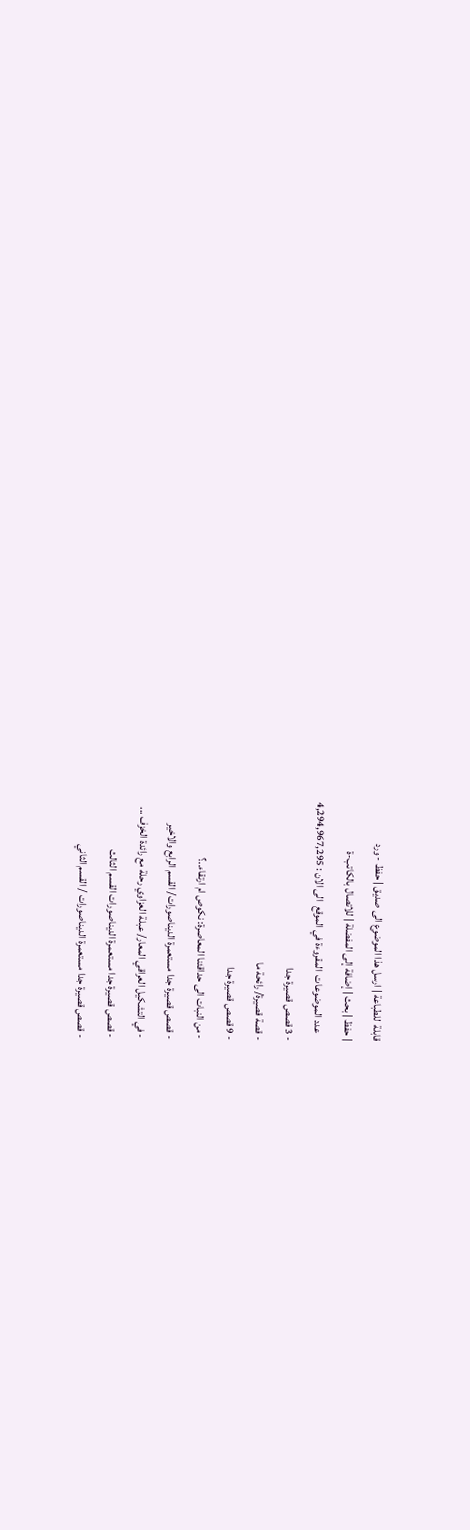قابلة  للطباعة | ارسل هذا الموضوع الى صديق | حفظ - ورد
| حفظ | بحث | إضافة إلى المفضلة | للاتصال بالكاتب-ة
    عدد الموضوعات  المقروءة في الموقع  الى الان : 4,294,967,295
- 3 قصص قصيرة جدا
- قصة قصيرة/ رائحة ما
- 9 قصص قصيرة جدا
- من النبات الى حداقئنا المعاصرة: نكوص ام ارتقاء..؟
- قصص قصيرة جدا مستعمرة الديناصورات/ القسم الرابع والاخير
- في التشكيل العراقي المعار/ عبلة العزاوي رحلة مع رائدة الخزف ...
- قصص قصيرة جدا مستعمرة الديناصورات القسم الثالث
- قصص قصيرة جدا مستعمرة الديناصورات / القسم الثاني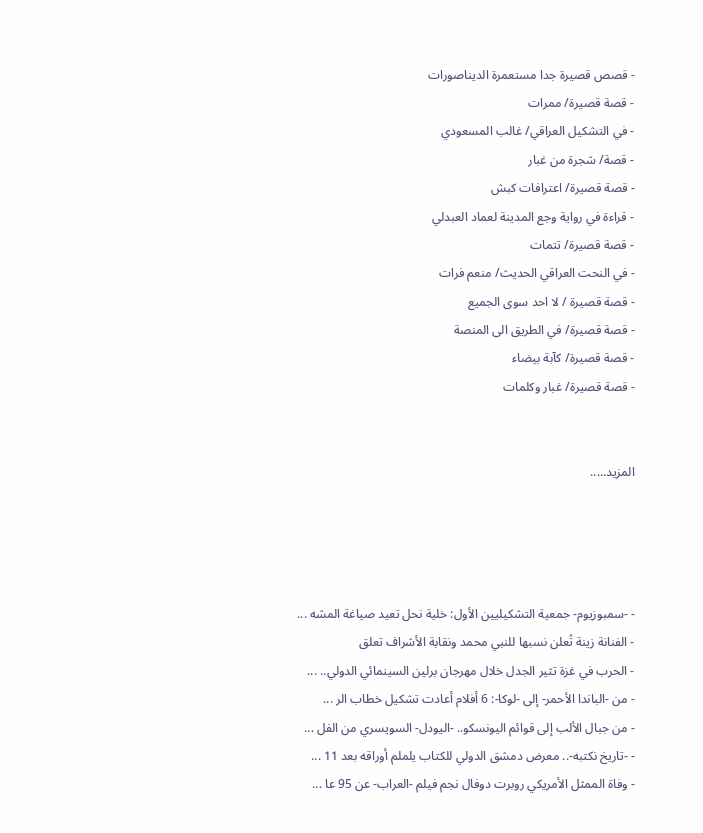- قصص قصيرة جدا مستعمرة الديناصورات
- قصة قصيرة/ ممرات
- في التشكيل العراقي/ غالب المسعودي
- قصة/ شجرة من غبار
- قصة قصيرة/ اعترافات كبش
- قراءة في رواية وجع المدينة لعماد العبدلي
- قصة قصيرة/ تتمات
- في النحت العراقي الحديث/ منعم فرات
- قصة قصيرة / لا احد سوى الجميع
- قصة قصيرة/ في الطريق الى المنصة
- قصة قصيرة/ كآبة بيضاء
- قصة قصيرة/ غبار وكلمات


المزيد.....




- -سمبوزيوم- جمعية التشكيليين الأول: خلية نحل تعيد صياغة المشه ...
- الفنانة زينة تُعلن نسبها للنبي محمد ونقابة الأشراف تعلق
- الحرب في غزة تثير الجدل خلال مهرجان برلين السينمائي الدولي.. ...
- من -الباندا الأحمر- إلى -لوكا-: 6 أفلام أعادت تشكيل خطاب الر ...
- من جبال الألب إلى قوائم اليونسكو.. -اليودل- السويسري من الفل ...
- -تاريخ نكتبه-.. معرض دمشق الدولي للكتاب يلملم أوراقه بعد 11 ...
- وفاة الممثل الأمريكي روبرت دوفال نجم فيلم -العراب- عن 95 عا ...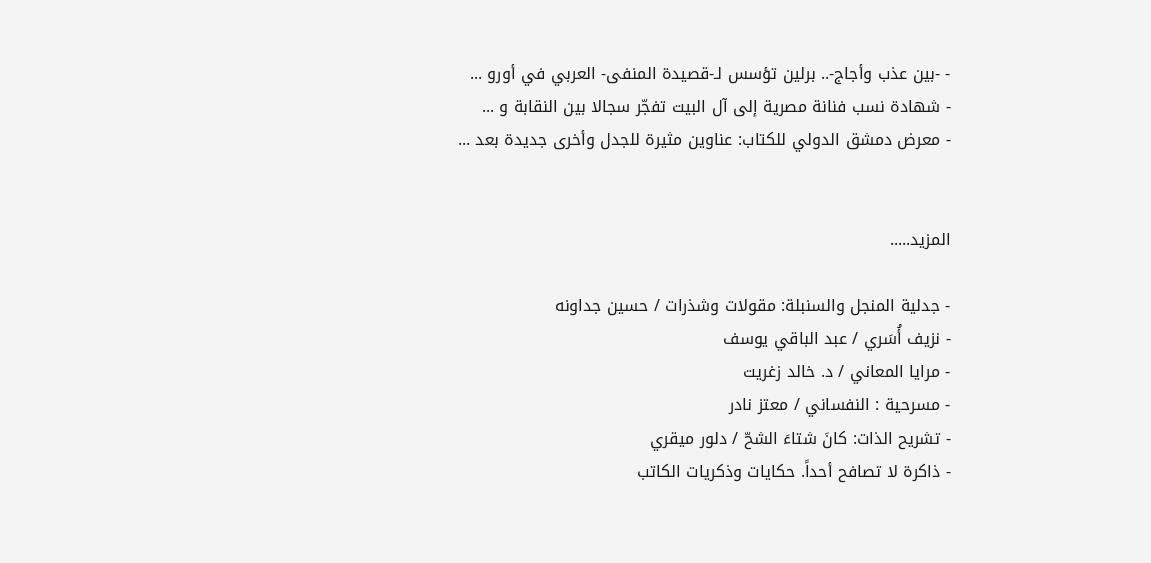- -بين عذب وأجاج-.. برلين تؤسس لـ-قصيدة المنفى- العربي في أورو ...
- شهادة نسب فنانة مصرية إلى آل البيت تفجّر سجالا بين النقابة و ...
- معرض دمشق الدولي للكتاب: عناوين مثيرة للجدل وأخرى جديدة بعد ...


المزيد.....

- جدلية المنجل والسنبلة: مقولات وشذرات / حسين جداونه
- نزيف أُسَري / عبد الباقي يوسف
- مرايا المعاني / د. خالد زغريت
- مسرحية : النفساني / معتز نادر
- تشريح الذات: كانَ شتاءَ الشحّ / دلور ميقري
- ذاكرة لا تصافح أحداً. حكايات وذكريات الكاتب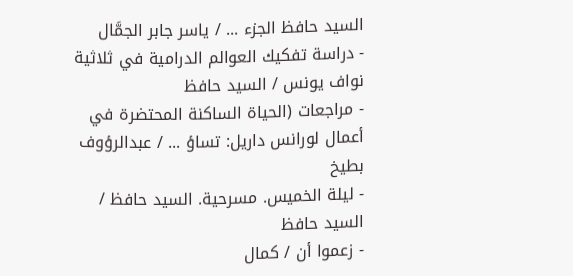السيد حافظ الجزء ... / ياسر جابر الجمَّال
- دراسة تفكيك العوالم الدرامية في ثلاثية نواف يونس / السيد حافظ
- مراجعات (الحياة الساكنة المحتضرة في أعمال لورانس داريل: تساؤ ... / عبدالرؤوف بطيخ
- ليلة الخميس. مسرحية. السيد حافظ / السيد حافظ
- زعموا أن / كمال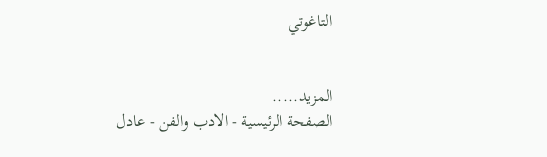التاغوتي


المزيد.....
الصفحة الرئيسية - الادب والفن - عادل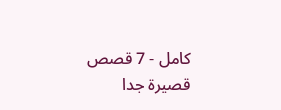كامل - 7 قصص قصيرة جدا